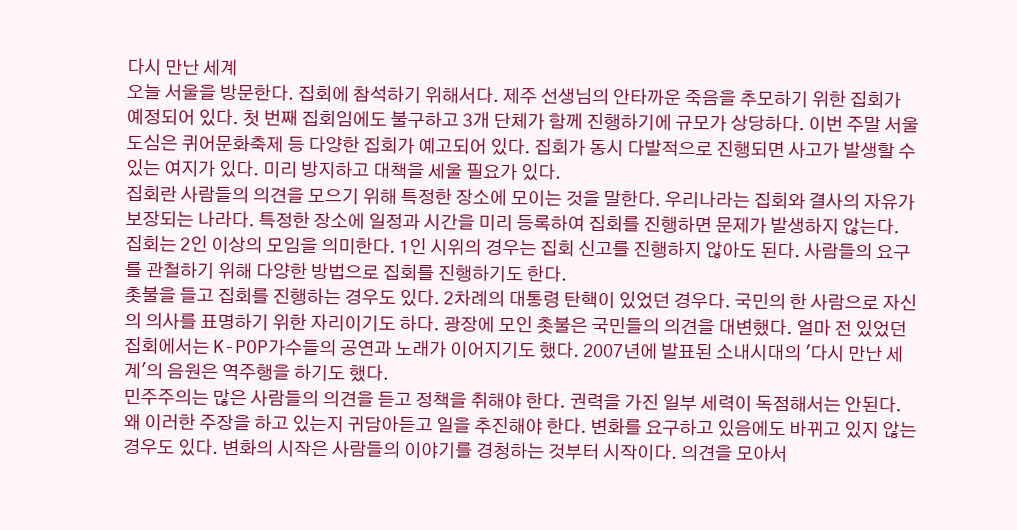다시 만난 세계
오늘 서울을 방문한다. 집회에 참석하기 위해서다. 제주 선생님의 안타까운 죽음을 추모하기 위한 집회가 예정되어 있다. 첫 번째 집회임에도 불구하고 3개 단체가 함께 진행하기에 규모가 상당하다. 이번 주말 서울 도심은 퀴어문화축제 등 다양한 집회가 예고되어 있다. 집회가 동시 다발적으로 진행되면 사고가 발생할 수 있는 여지가 있다. 미리 방지하고 대책을 세울 필요가 있다.
집회란 사람들의 의견을 모으기 위해 특정한 장소에 모이는 것을 말한다. 우리나라는 집회와 결사의 자유가 보장되는 나라다. 특정한 장소에 일정과 시간을 미리 등록하여 집회를 진행하면 문제가 발생하지 않는다. 집회는 2인 이상의 모임을 의미한다. 1인 시위의 경우는 집회 신고를 진행하지 않아도 된다. 사람들의 요구를 관철하기 위해 다양한 방법으로 집회를 진행하기도 한다.
촛불을 들고 집회를 진행하는 경우도 있다. 2차례의 대통령 탄핵이 있었던 경우다. 국민의 한 사람으로 자신의 의사를 표명하기 위한 자리이기도 하다. 광장에 모인 촛불은 국민들의 의견을 대변했다. 얼마 전 있었던 집회에서는 K-POP가수들의 공연과 노래가 이어지기도 했다. 2007년에 발표된 소내시대의 '다시 만난 세계'의 음원은 역주행을 하기도 했다.
민주주의는 많은 사람들의 의견을 듣고 정책을 취해야 한다. 권력을 가진 일부 세력이 독점해서는 안된다. 왜 이러한 주장을 하고 있는지 귀담아듣고 일을 추진해야 한다. 변화를 요구하고 있음에도 바뀌고 있지 않는 경우도 있다. 변화의 시작은 사람들의 이야기를 경청하는 것부터 시작이다. 의견을 모아서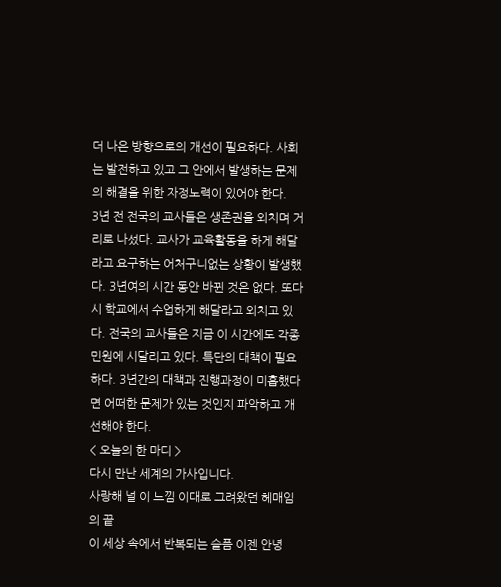더 나은 방향으로의 개선이 필요하다. 사회는 발전하고 있고 그 안에서 발생하는 문제의 해결을 위한 자정노력이 있어야 한다.
3년 전 전국의 교사들은 생존권을 외치며 거리로 나섰다. 교사가 교육활동을 하게 해달라고 요구하는 어처구니없는 상황이 발생했다. 3년여의 시간 동안 바뀐 것은 없다. 또다시 학교에서 수업하게 해달라고 외치고 있다. 전국의 교사들은 지금 이 시간에도 각종 민원에 시달리고 있다. 특단의 대책이 필요하다. 3년간의 대책과 진행과정이 미흡했다면 어떠한 문제가 있는 것인지 파악하고 개선해야 한다.
< 오늘의 한 마디 >
다시 만난 세계의 가사입니다.
사랑해 널 이 느낌 이대로 그려왔던 헤매임의 끝
이 세상 속에서 반복되는 슬픔 이젠 안녕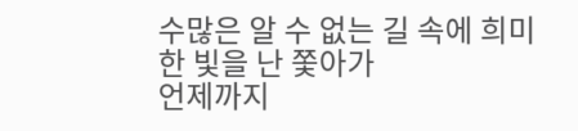수많은 알 수 없는 길 속에 희미한 빛을 난 쫓아가
언제까지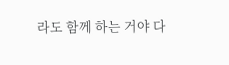라도 함께 하는 거야 다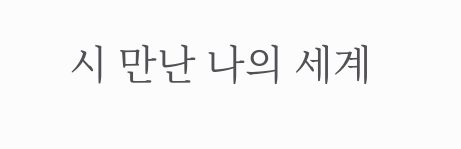시 만난 나의 세계